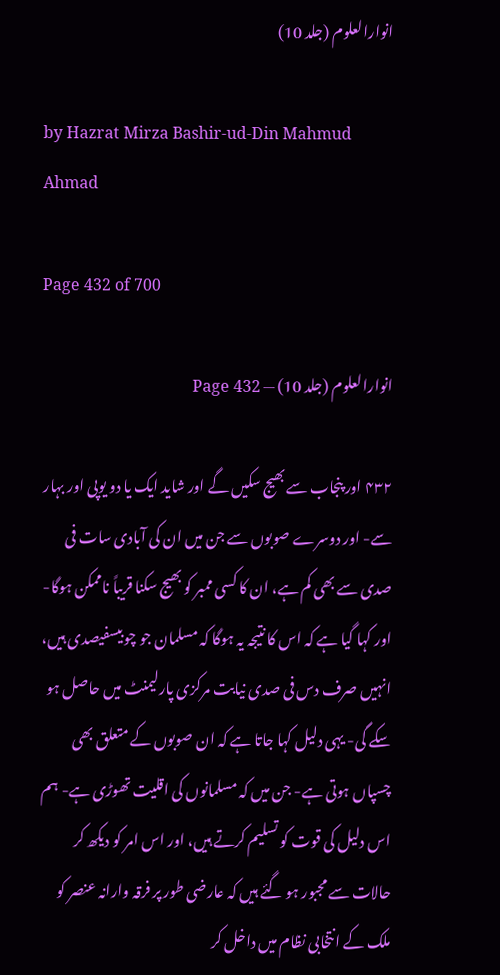انوارالعلوم (جلد 10)

by Hazrat Mirza Bashir-ud-Din Mahmud Ahmad

Page 432 of 700

انوارالعلوم (جلد 10) — Page 432

۴۳۲ اور پنجاب سے بھیج سکیں گے اور شاید ایک یا دو یوپی اور بہار سے- اور دوسرے صوبوں سے جن میں ان کی آبادی سات فی صدی سے بھی کم ہے، ان کا کسی ممبر کو بھیج سکنا قریباً ناممکن ہوگا- اور کہا گیا ہے کہ اس کا نتیجہ یہ ہوگا کہ مسلمان جو چوبیسفیصدی ہیں، انہیں صرف دس فی صدی نیابت مرکزی پارلیمنٹ میں حاصل ہو سکے گی- یہی دلیل کہا جاتا ہے کہ ان صوبوں کے متعلق بھی چسپاں ہوتی ہے- جن میں کہ مسلمانوں کی اقلیت تھوڑی ہے- ہم اس دلیل کی قوت کو تسلیم کرتے ہیں، اور اس امر کو دیکھ کر حالات سے مجبور ہو گئے ہیں کہ عارضی طور پر فرقہ وارانہ عنصر کو ملک کے انتخابی نظام میں داخل کر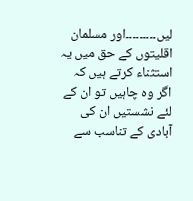لیں۔۔۔۔۔۔۔۔۔اور مسلمان اقلیتوں کے حق میں یہ استثناء کرتے ہیں کہ اگر وہ چاہیں تو ان کے لئے نشستیں ان کی آبادی کے تناسب سے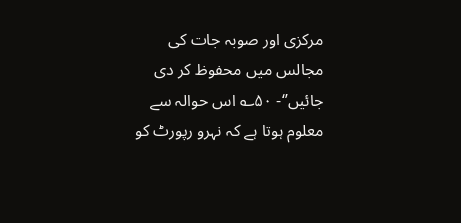مرکزی اور صوبہ جات کی مجالس میں محفوظ کر دی جائیں’‘- ۵۰؎ اس حوالہ سے معلوم ہوتا ہے کہ نہرو رپورٹ کو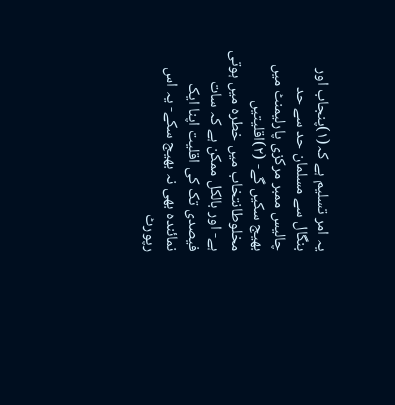یہ امر تسلیم ہے کہ(۱)پنجاب اور بنگال سے مسلمان حد سے حد چالیس ممبر مرکزی پارلیمنٹ میں بھیج سکیں گے- (۲)اقلیتیں مخلوطانتخاب میں خطرہ میں ہوتی ہے- اور بالکل ممکن ہے کہ سات فیصدی تک کی اقلیت اپنا ایک نمائندہ بھی نہ بھیج سکے- یہ اس رپورٹ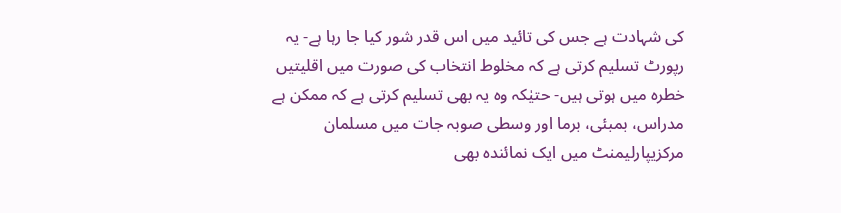کی شہادت ہے جس کی تائید میں اس قدر شور کیا جا رہا ہے- یہ رپورٹ تسلیم کرتی ہے کہ مخلوط انتخاب کی صورت میں اقلیتیں خطرہ میں ہوتی ہیں- حتیٰکہ وہ یہ بھی تسلیم کرتی ہے کہ ممکن ہے مدراس، بمبئی، برما اور وسطی صوبہ جات میں مسلمان مرکزیپارلیمنٹ میں ایک نمائندہ بھی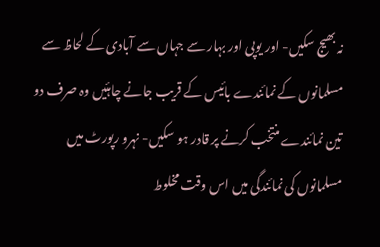نہ بھیج سکیں- اور یوپی اور بہار سے جہاں سے آبادی کے لحاظ سے مسلمانوں کے نمائندے بائیس کے قریب جانے چاہئیں وہ صرف دو تین نمائندے منتخب کرنے پر قادر ہو سکیں- نہرو رپورٹ میں مسلمانوں کی نمائندگی میں اس وقت مخلوط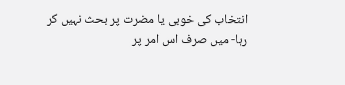انتخاب کی خوبی یا مضرت پر بحث نہیں کر رہا- میں صرف اس امر پر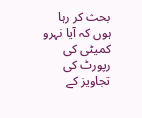بحث کر رہا ہوں کہ آیا نہرو کمیٹی کی رپورٹ کی تجاویز کے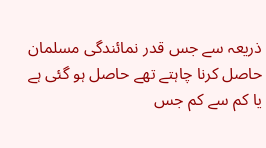ذریعہ سے جس قدر نمائندگی مسلمان حاصل کرنا چاہتے تھے حاصل ہو گئی ہے یا کم سے کم جس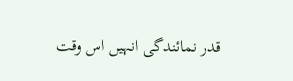قدر نمائندگی انہیں اس وقت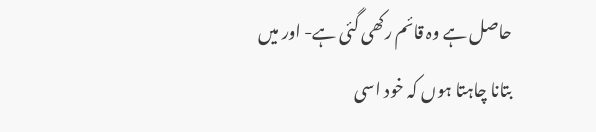حاصل ہے وہ قائم رکھی گئی ہے- اور میں بتانا چاہتا ہوں کہ خود اسی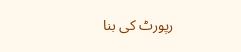رپورٹ کی بنا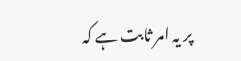پر یہ امر ثابت ہے کہ